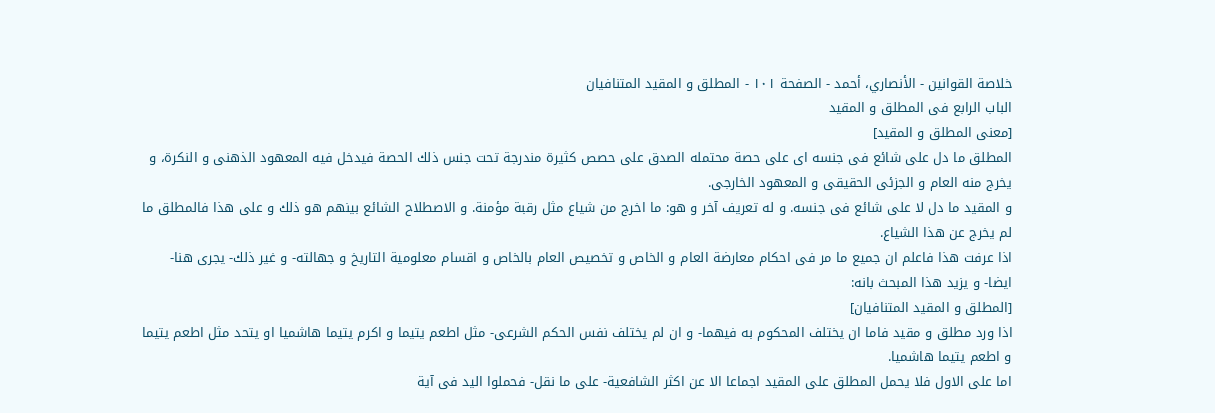خلاصة القوانين - الأنصاري، أحمد - الصفحة ١٠١ - المطلق و المقيد المتنافيان
الباب الرابع فى المطلق و المقيد
[معنى المطلق و المقيد]
المطلق ما دل على شائع فى جنسه اى على حصة محتمله الصدق على حصص كثيرة مندرجة تحت جنس ذلك الحصة فيدخل فيه المعهود الذهنى و النكرة، و يخرج منه العام و الجزئى الحقيقى و المعهود الخارجى.
و المقيد ما دل لا على شائع فى جنسه. و له تعريف آخر و هو: ما اخرج من شياع مثل رقبة مؤمنة. و الاصطلاح الشائع بينهم هو ذلك و على هذا فالمطلق ما لم يخرج عن هذا الشياع.
اذا عرفت هذا فاعلم ان جميع ما مر فى احكام معارضة العام و الخاص و تخصيص العام بالخاص و اقسام معلومية التاريخ و جهالته- و غير ذلك- يجرى هنا- ايضا- و يزيد هذا المبحث بانه:
[المطلق و المقيد المتنافيان]
اذا ورد مطلق و مقيد فاما ان يختلف المحكوم به فيهما- و ان لم يختلف نفس الحكم الشرعى- مثل اطعم يتيما و اكرم يتيما هاشميا او يتحد مثل اطعم يتيما و اطعم يتيما هاشميا.
اما على الاول فلا يحمل المطلق على المقيد اجماعا الا عن اكثر الشافعية- على ما نقل- فحملوا اليد فى آية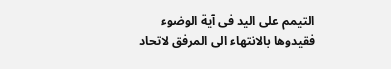التيمم على اليد فى آية الوضوء فقيدوها بالانتهاء الى المرفق لاتحاد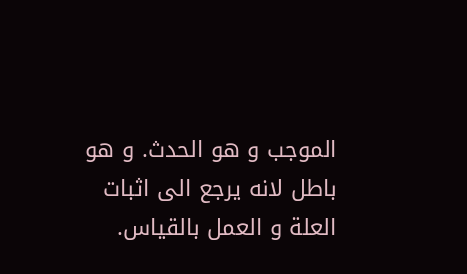الموجب و هو الحدث. و هو باطل لانه يرجع الى اثبات العلة و العمل بالقياس.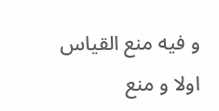و فيه منع القياس اولا و منع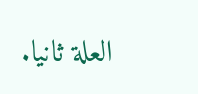العلة ثانيا.